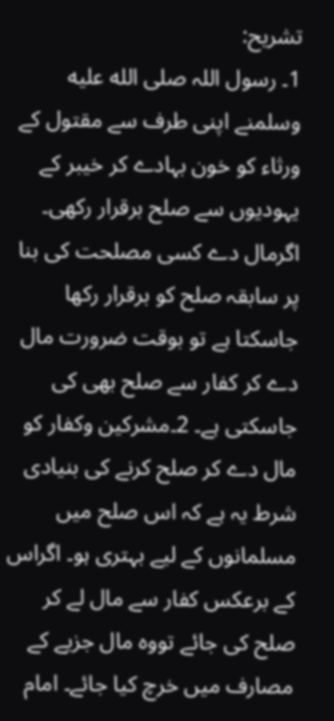تشریح:
1۔ رسول اللہ صلى الله عليه وسلمنے اپنی طرف سے مقتول کے ورثاء کو خون بہادے کر خیبر کے یہودیوں سے صلح برقرار رکھی۔ اگرمال دے کسی مصلحت کی بنا پر سابقہ صلح کو برقرار رکھا جاسکتا ہے تو بوقت ضرورت مال دے کر کفار سے صلح بھی کی جاسکتی ہے۔ 2۔مشرکین وکفار کو مال دے کر صلح کرنے کی بنیادی شرط یہ ہے کہ اس صلح میں مسلمانوں کے لیے بہتری ہو۔ اگراس کے برعکس کفار سے مال لے کر صلح کی جائے تووہ مال جزیے کے مصارف میں خرچ کیا جائے۔ امام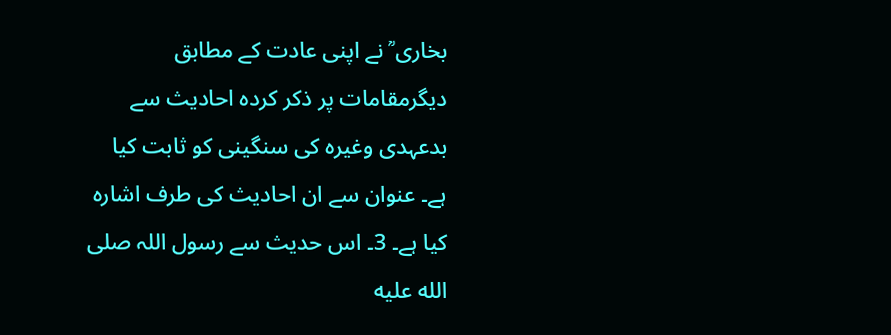بخاری ؒ نے اپنی عادت کے مطابق دیگرمقامات پر ذکر کردہ احادیث سے بدعہدی وغیرہ کی سنگینی کو ثابت کیا ہے۔ عنوان سے ان احادیث کی طرف اشارہ کیا ہے۔ 3۔ اس حدیث سے رسول اللہ صلى الله عليه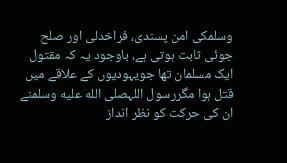وسلمکی امن پسندی، فراخدلی اور صلح جوئی ثابت ہوتی ہے، باوجود یہ کہ مقتول ایک مسلمان تھا جویہودیوں کے علاقے میں قتل ہوا مگررسول اللہصلى الله عليه وسلمنے ان کی حرکت کو نظر انداز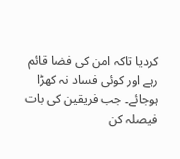کردیا تاکہ امن کی فضا قائم رہے اور کوئی فساد نہ کھڑا ہوجائے۔ جب فریقین کی بات فیصلہ کن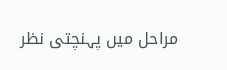مراحل میں پہنچتی نظر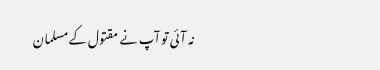نہ آئی تو آپ نے مقتول کے مسلمان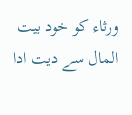ورثاء کو خود بیت المال سے دیت ادا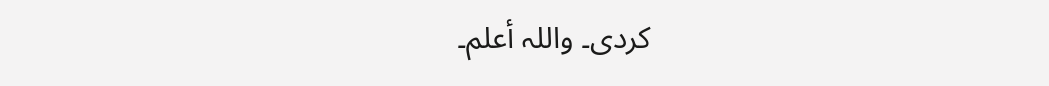کردی۔ واللہ أعلم۔